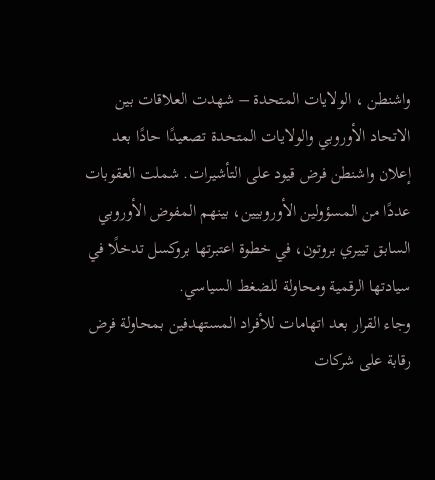واشنطن ، الولايات المتحدة – شهدت العلاقات بين الاتحاد الأوروبي والولايات المتحدة تصعيدًا حادًا بعد إعلان واشنطن فرض قيود على التأشيرات. شملت العقوبات عددًا من المسؤولين الأوروبيين، بينهم المفوض الأوروبي السابق تييري بروتون، في خطوة اعتبرتها بروكسل تدخلًا في سيادتها الرقمية ومحاولة للضغط السياسي.
وجاء القرار بعد اتهامات للأفراد المستهدفين بمحاولة فرض رقابة على شركات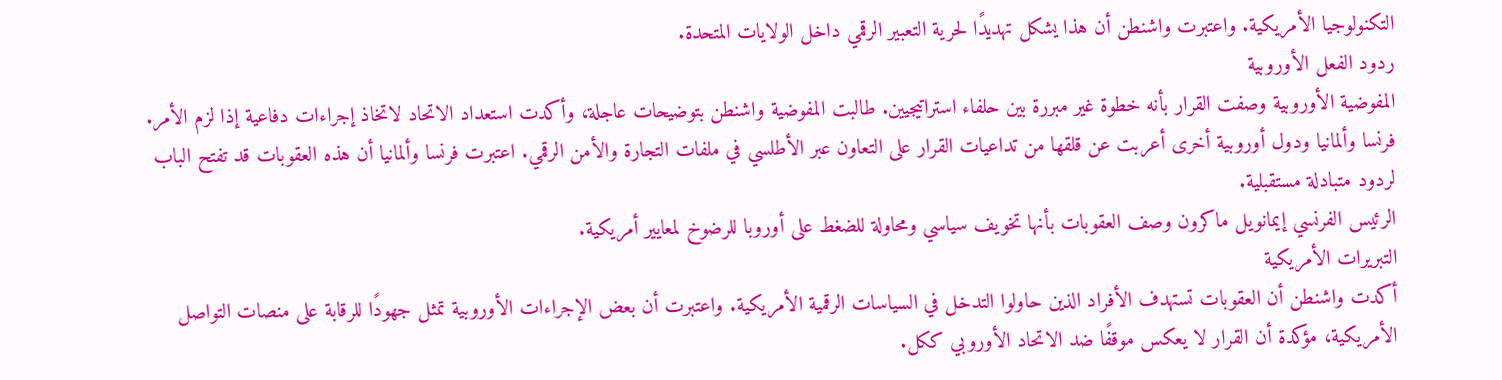التكنولوجيا الأمريكية. واعتبرت واشنطن أن هذا يشكل تهديدًا لحرية التعبير الرقمي داخل الولايات المتحدة.
ردود الفعل الأوروبية
المفوضية الأوروبية وصفت القرار بأنه خطوة غير مبررة بين حلفاء استراتيجيين. طالبت المفوضية واشنطن بتوضيحات عاجلة، وأكدت استعداد الاتحاد لاتخاذ إجراءات دفاعية إذا لزم الأمر.
فرنسا وألمانيا ودول أوروبية أخرى أعربت عن قلقها من تداعيات القرار على التعاون عبر الأطلسي في ملفات التجارة والأمن الرقمي. اعتبرت فرنسا وألمانيا أن هذه العقوبات قد تفتح الباب لردود متبادلة مستقبلية.
الرئيس الفرنسي إيمانويل ماكرون وصف العقوبات بأنها تخويف سياسي ومحاولة للضغط على أوروبا للرضوخ لمعايير أمريكية.
التبريرات الأمريكية
أكدت واشنطن أن العقوبات تستهدف الأفراد الذين حاولوا التدخل في السياسات الرقمية الأمريكية. واعتبرت أن بعض الإجراءات الأوروبية تمثل جهودًا للرقابة على منصات التواصل الأمريكية، مؤكدة أن القرار لا يعكس موقفًا ضد الاتحاد الأوروبي ككل.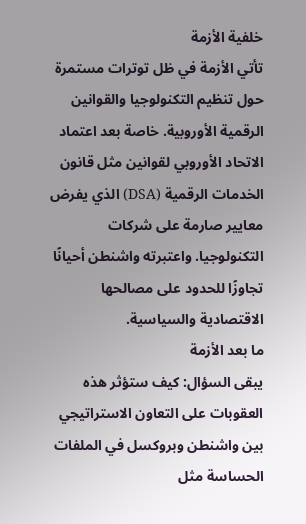خلفية الأزمة
تأتي الأزمة في ظل توترات مستمرة حول تنظيم التكنولوجيا والقوانين الرقمية الأوروبية. خاصة بعد اعتماد الاتحاد الأوروبي لقوانين مثل قانون الخدمات الرقمية (DSA) الذي يفرض معايير صارمة على شركات التكنولوجيا. واعتبرته واشنطن أحيانًا تجاوزًا للحدود على مصالحها الاقتصادية والسياسية.
ما بعد الأزمة
يبقى السؤال: كيف ستؤثر هذه العقوبات على التعاون الاستراتيجي بين واشنطن وبروكسل في الملفات الحساسة مثل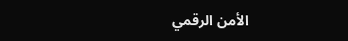الأمن الرقمي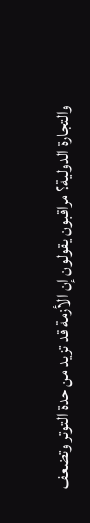والتجارة الدولية؟ مراقبون يقولون إن الأزمة قد تزيد من حدة التوتر وتضعف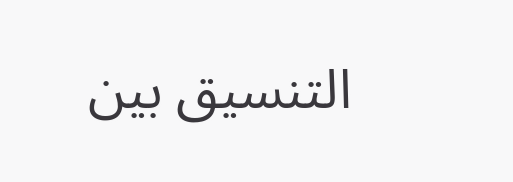التنسيق بين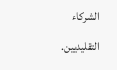الشركاء التقليديين.